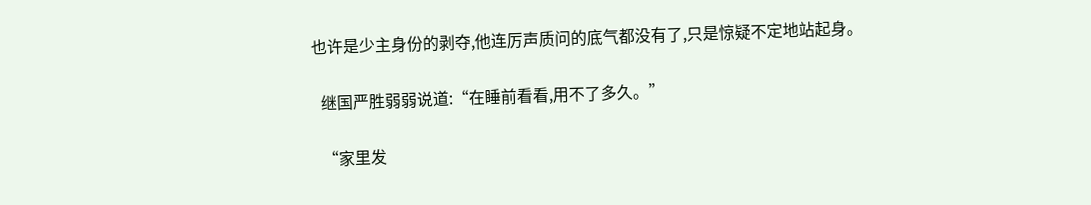也许是少主身份的剥夺,他连厉声质问的底气都没有了,只是惊疑不定地站起身。

  继国严胜弱弱说道:“在睡前看看,用不了多久。”

  “家里发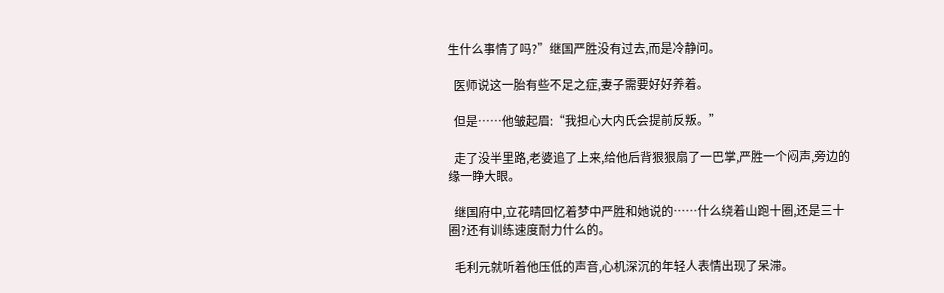生什么事情了吗?”继国严胜没有过去,而是冷静问。

  医师说这一胎有些不足之症,妻子需要好好养着。

  但是……他皱起眉:“我担心大内氏会提前反叛。”

  走了没半里路,老婆追了上来,给他后背狠狠扇了一巴掌,严胜一个闷声,旁边的缘一睁大眼。

  继国府中,立花晴回忆着梦中严胜和她说的……什么绕着山跑十圈,还是三十圈?还有训练速度耐力什么的。

  毛利元就听着他压低的声音,心机深沉的年轻人表情出现了呆滞。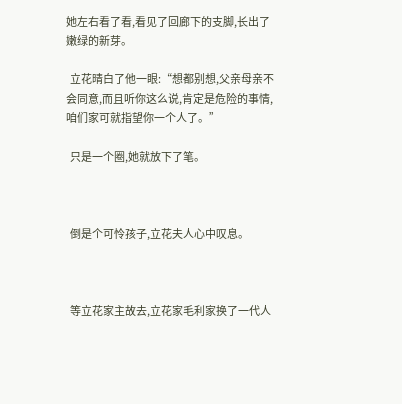她左右看了看,看见了回廊下的支脚,长出了嫩绿的新芽。

  立花晴白了他一眼:“想都别想,父亲母亲不会同意,而且听你这么说,肯定是危险的事情,咱们家可就指望你一个人了。”

  只是一个圈,她就放下了笔。



  倒是个可怜孩子,立花夫人心中叹息。



  等立花家主故去,立花家毛利家换了一代人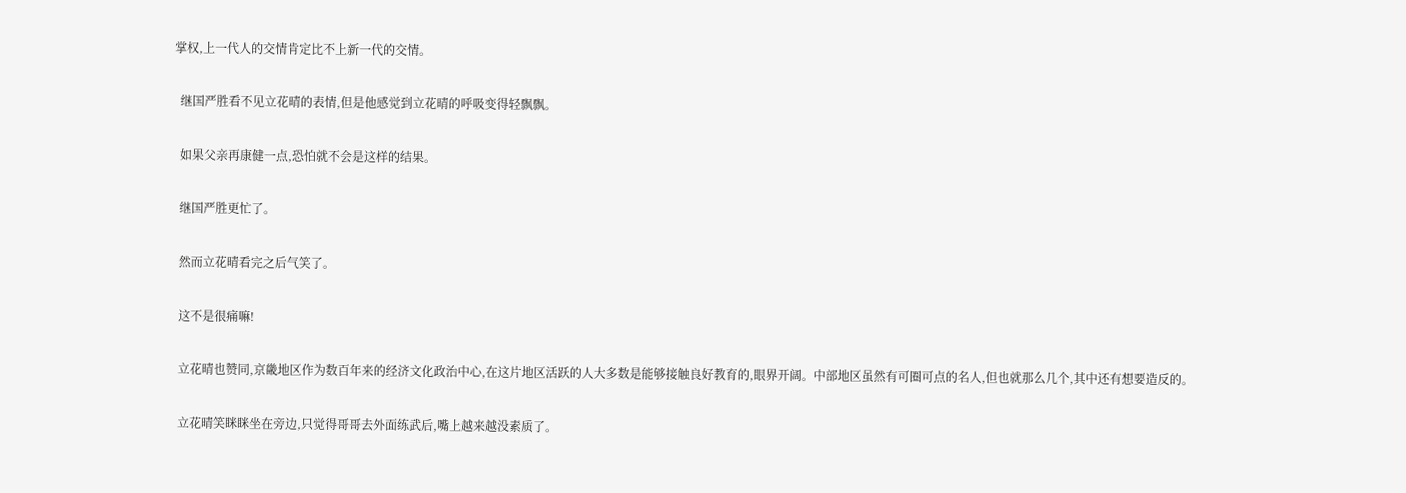掌权,上一代人的交情肯定比不上新一代的交情。

  继国严胜看不见立花晴的表情,但是他感觉到立花晴的呼吸变得轻飘飘。

  如果父亲再康健一点,恐怕就不会是这样的结果。

  继国严胜更忙了。

  然而立花晴看完之后气笑了。

  这不是很痛嘛!

  立花晴也赞同,京畿地区作为数百年来的经济文化政治中心,在这片地区活跃的人大多数是能够接触良好教育的,眼界开阔。中部地区虽然有可圈可点的名人,但也就那么几个,其中还有想要造反的。

  立花晴笑眯眯坐在旁边,只觉得哥哥去外面练武后,嘴上越来越没素质了。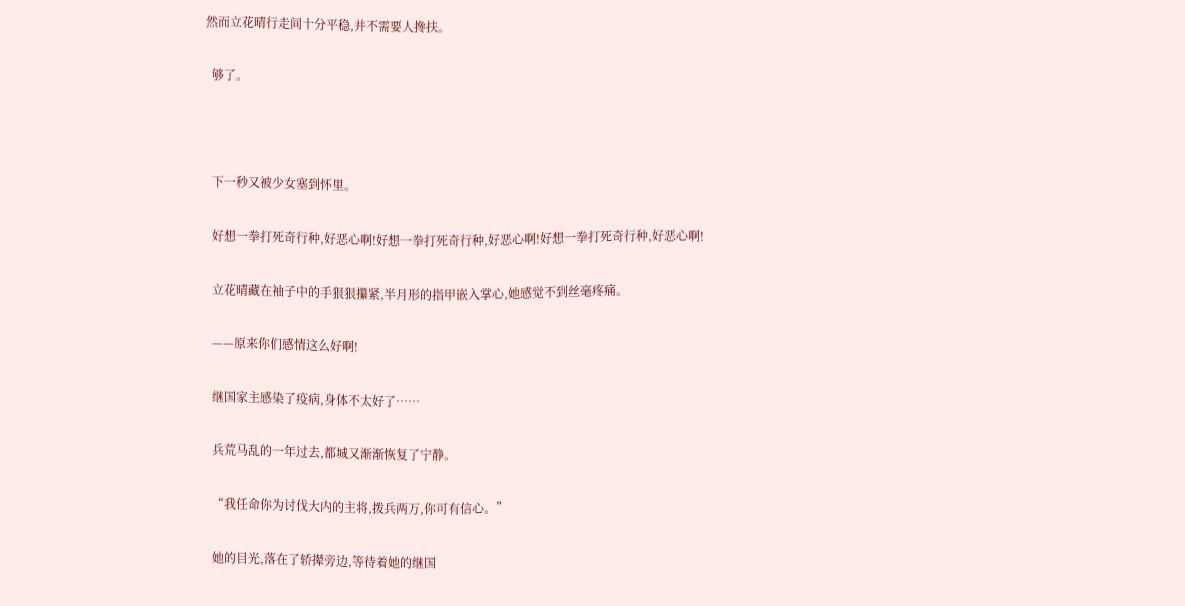然而立花晴行走间十分平稳,并不需要人搀扶。

  够了。



  下一秒又被少女塞到怀里。

  好想一拳打死奇行种,好恶心啊!好想一拳打死奇行种,好恶心啊!好想一拳打死奇行种,好恶心啊!

  立花晴藏在袖子中的手狠狠攥紧,半月形的指甲嵌入掌心,她感觉不到丝毫疼痛。

  ——原来你们感情这么好啊!

  继国家主感染了疫病,身体不太好了……

  兵荒马乱的一年过去,都城又渐渐恢复了宁静。

  “我任命你为讨伐大内的主将,拨兵两万,你可有信心。”

  她的目光,落在了轿撵旁边,等待着她的继国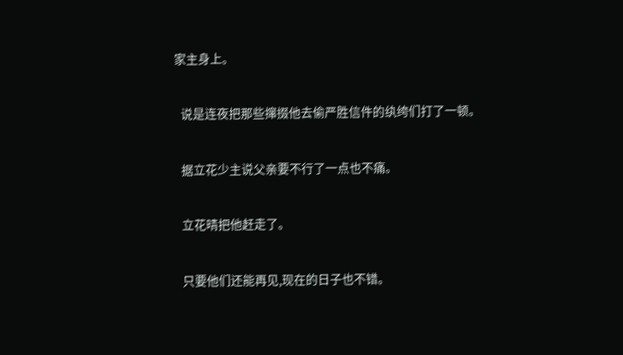家主身上。

  说是连夜把那些撺掇他去偷严胜信件的纨绔们打了一顿。

  据立花少主说父亲要不行了一点也不痛。

  立花晴把他赶走了。

  只要他们还能再见,现在的日子也不错。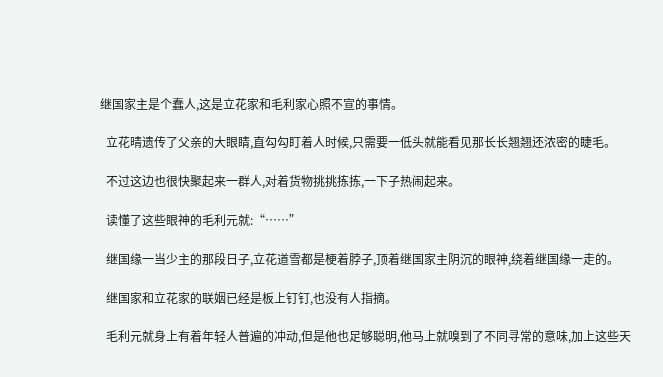继国家主是个蠢人,这是立花家和毛利家心照不宣的事情。

  立花晴遗传了父亲的大眼睛,直勾勾盯着人时候,只需要一低头就能看见那长长翘翘还浓密的睫毛。

  不过这边也很快聚起来一群人,对着货物挑挑拣拣,一下子热闹起来。

  读懂了这些眼神的毛利元就:“……”

  继国缘一当少主的那段日子,立花道雪都是梗着脖子,顶着继国家主阴沉的眼神,绕着继国缘一走的。

  继国家和立花家的联姻已经是板上钉钉,也没有人指摘。

  毛利元就身上有着年轻人普遍的冲动,但是他也足够聪明,他马上就嗅到了不同寻常的意味,加上这些天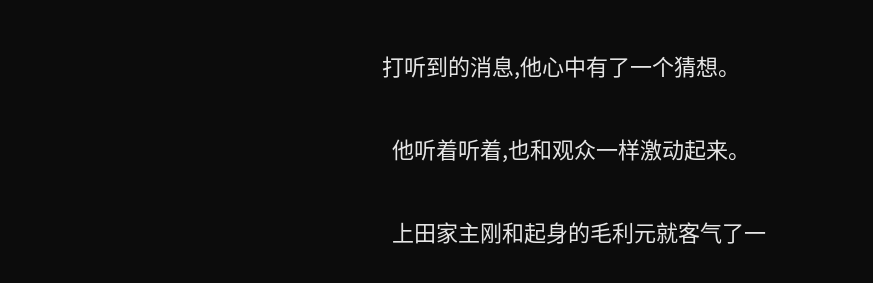打听到的消息,他心中有了一个猜想。

  他听着听着,也和观众一样激动起来。

  上田家主刚和起身的毛利元就客气了一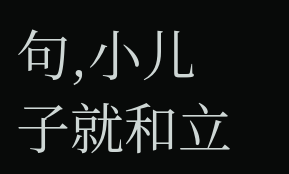句,小儿子就和立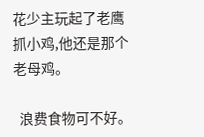花少主玩起了老鹰抓小鸡,他还是那个老母鸡。

  浪费食物可不好。